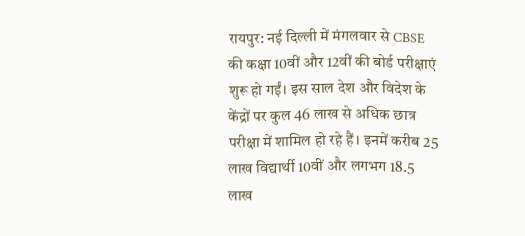रायपुर: नई दिल्ली में मंगलवार से CBSE की कक्षा 10वीं और 12वीं की बोर्ड परीक्षाएं शुरू हो गईं। इस साल देश और विदेश के केंद्रों पर कुल 46 लाख से अधिक छात्र परीक्षा में शामिल हो रहे हैं। इनमें करीब 25 लाख विद्यार्थी 10वीं और लगभग 18.5 लाख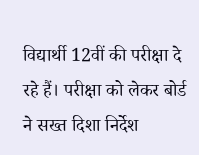विद्यार्थी 12वीं की परीक्षा दे रहे हैं। परीक्षा को लेकर बोर्ड ने सख्त दिशा निर्देश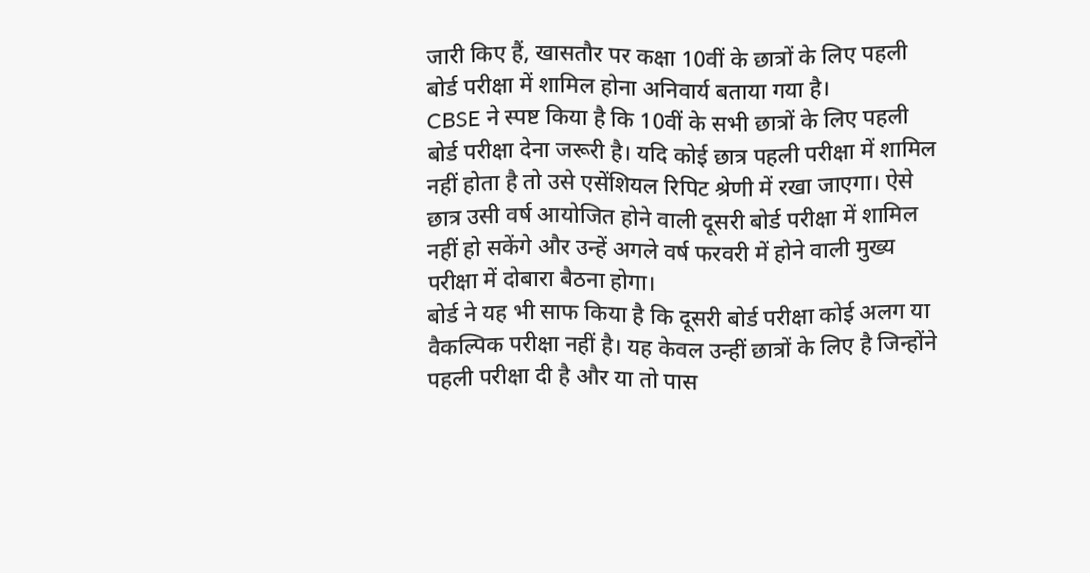जारी किए हैं, खासतौर पर कक्षा 10वीं के छात्रों के लिए पहली बोर्ड परीक्षा में शामिल होना अनिवार्य बताया गया है।
CBSE ने स्पष्ट किया है कि 10वीं के सभी छात्रों के लिए पहली बोर्ड परीक्षा देना जरूरी है। यदि कोई छात्र पहली परीक्षा में शामिल नहीं होता है तो उसे एसेंशियल रिपिट श्रेणी में रखा जाएगा। ऐसे छात्र उसी वर्ष आयोजित होने वाली दूसरी बोर्ड परीक्षा में शामिल नहीं हो सकेंगे और उन्हें अगले वर्ष फरवरी में होने वाली मुख्य परीक्षा में दोबारा बैठना होगा।
बोर्ड ने यह भी साफ किया है कि दूसरी बोर्ड परीक्षा कोई अलग या वैकल्पिक परीक्षा नहीं है। यह केवल उन्हीं छात्रों के लिए है जिन्होंने पहली परीक्षा दी है और या तो पास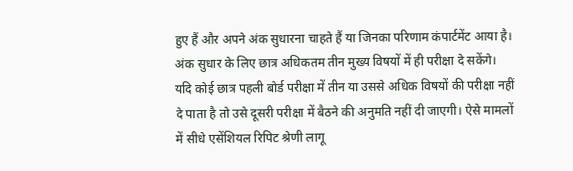हुए हैं और अपने अंक सुधारना चाहते हैं या जिनका परिणाम कंपार्टमेंट आया है। अंक सुधार के लिए छात्र अधिकतम तीन मुख्य विषयों में ही परीक्षा दे सकेंगे।
यदि कोई छात्र पहली बोर्ड परीक्षा में तीन या उससे अधिक विषयों की परीक्षा नहीं दे पाता है तो उसे दूसरी परीक्षा में बैठने की अनुमति नहीं दी जाएगी। ऐसे मामलों में सीधे एसेंशियल रिपिट श्रेणी लागू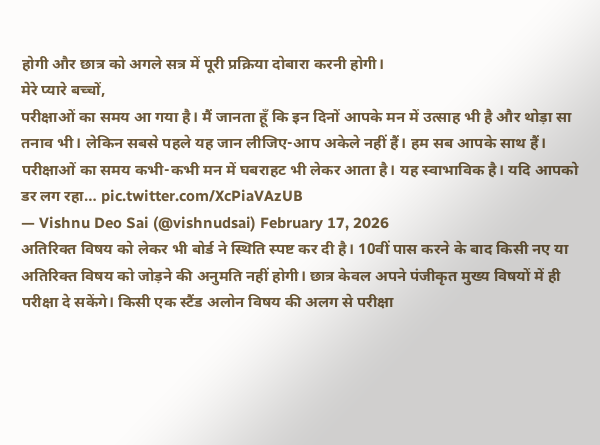होगी और छात्र को अगले सत्र में पूरी प्रक्रिया दोबारा करनी होगी।
मेरे प्यारे बच्चों,
परीक्षाओं का समय आ गया है। मैं जानता हूँ कि इन दिनों आपके मन में उत्साह भी है और थोड़ा सा तनाव भी। लेकिन सबसे पहले यह जान लीजिए-आप अकेले नहीं हैं। हम सब आपके साथ हैं।
परीक्षाओं का समय कभी-कभी मन में घबराहट भी लेकर आता है। यह स्वाभाविक है। यदि आपको डर लग रहा… pic.twitter.com/XcPiaVAzUB
— Vishnu Deo Sai (@vishnudsai) February 17, 2026
अतिरिक्त विषय को लेकर भी बोर्ड ने स्थिति स्पष्ट कर दी है। 10वीं पास करने के बाद किसी नए या अतिरिक्त विषय को जोड़ने की अनुमति नहीं होगी। छात्र केवल अपने पंजीकृत मुख्य विषयों में ही परीक्षा दे सकेंगे। किसी एक स्टैंड अलोन विषय की अलग से परीक्षा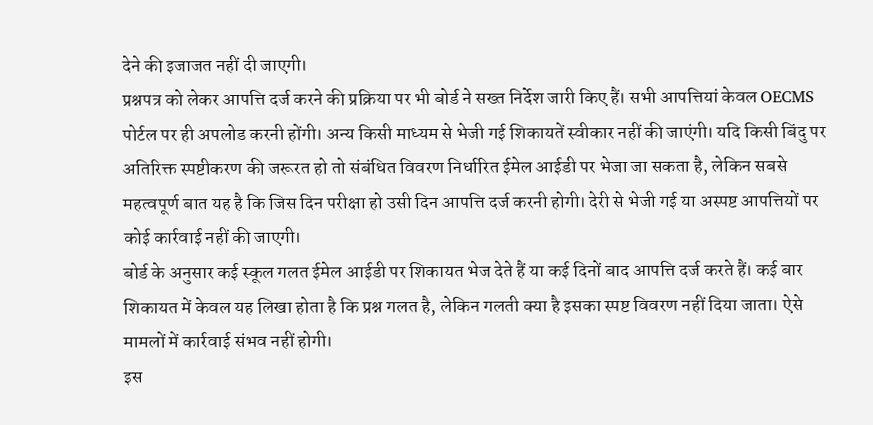देने की इजाजत नहीं दी जाएगी।
प्रश्नपत्र को लेकर आपत्ति दर्ज करने की प्रक्रिया पर भी बोर्ड ने सख्त निर्देश जारी किए हैं। सभी आपत्तियां केवल OECMS पोर्टल पर ही अपलोड करनी होंगी। अन्य किसी माध्यम से भेजी गई शिकायतें स्वीकार नहीं की जाएंगी। यदि किसी बिंदु पर अतिरिक्त स्पष्टीकरण की जरूरत हो तो संबंधित विवरण निर्धारित ईमेल आईडी पर भेजा जा सकता है, लेकिन सबसे महत्वपूर्ण बात यह है कि जिस दिन परीक्षा हो उसी दिन आपत्ति दर्ज करनी होगी। देरी से भेजी गई या अस्पष्ट आपत्तियों पर कोई कार्रवाई नहीं की जाएगी।
बोर्ड के अनुसार कई स्कूल गलत ईमेल आईडी पर शिकायत भेज देते हैं या कई दिनों बाद आपत्ति दर्ज करते हैं। कई बार शिकायत में केवल यह लिखा होता है कि प्रश्न गलत है, लेकिन गलती क्या है इसका स्पष्ट विवरण नहीं दिया जाता। ऐसे मामलों में कार्रवाई संभव नहीं होगी।
इस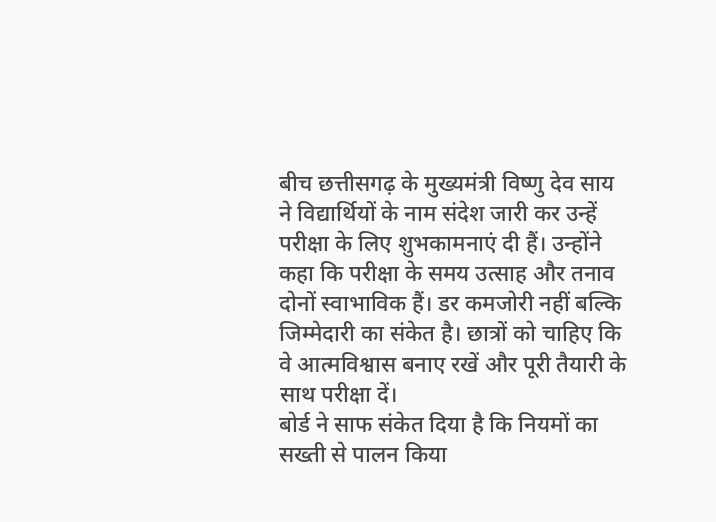बीच छत्तीसगढ़ के मुख्यमंत्री विष्णु देव साय ने विद्यार्थियों के नाम संदेश जारी कर उन्हें परीक्षा के लिए शुभकामनाएं दी हैं। उन्होंने कहा कि परीक्षा के समय उत्साह और तनाव दोनों स्वाभाविक हैं। डर कमजोरी नहीं बल्कि जिम्मेदारी का संकेत है। छात्रों को चाहिए कि वे आत्मविश्वास बनाए रखें और पूरी तैयारी के साथ परीक्षा दें।
बोर्ड ने साफ संकेत दिया है कि नियमों का सख्ती से पालन किया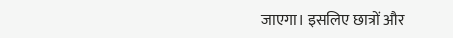जाएगा। इसलिए छात्रों और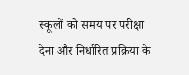स्कूलों को समय पर परीक्षा देना और निर्धारित प्रक्रिया के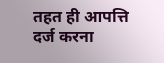तहत ही आपत्ति दर्ज करना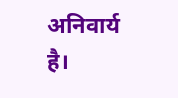अनिवार्य है।